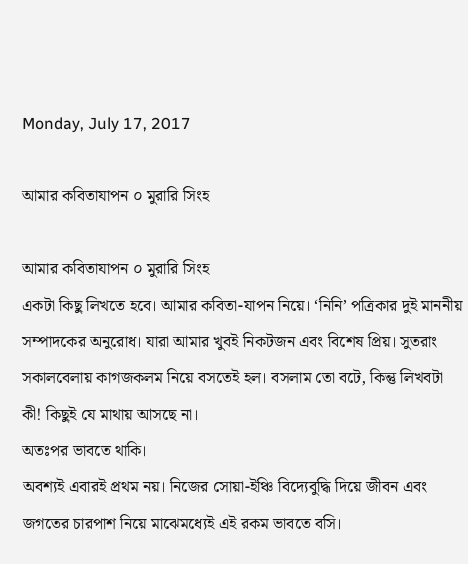Monday, July 17, 2017

আমার কবিতাযাপন ০ মুরারি সিংহ

আমার কবিতাযাপন ০ মুরারি সিংহ
একটা কিছু লিখতে হবে। আমার কবিতা-যাপন নিয়ে। ‘নিনি’ পত্রিকার দুই মাননীয় সম্পাদকের অনুরোধ। যারা আমার খুবই নিকটজন এবং বিশেষ প্রিয়। সুতরাং সকালবেলায় কাগজকলম নিয়ে বসতেই হল। বসলাম তো বটে, কিন্তু লিখবটা কী! কিছুই যে মাথায় আসছে না।
অতঃপর ভাবতে থাকি।
অবশ্যই এবারই প্রথম নয়। নিজের সোয়া-ইঞ্চি বিদ্যেবুদ্ধি দিয়ে জীবন এবং জগতের চারপাশ নিয়ে মাঝেমধ্যেই এই রকম ভাবতে বসি।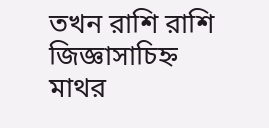তখন রাশি রাশি জিজ্ঞাসাচিহ্ন মাথর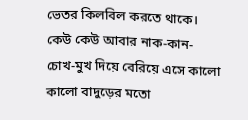ভেতর কিলবিল করতে থাকে। কেউ কেউ আবার নাক-কান-চোখ-মুখ দিয়ে বেরিয়ে এসে কালো কালো বাদুড়ের মতো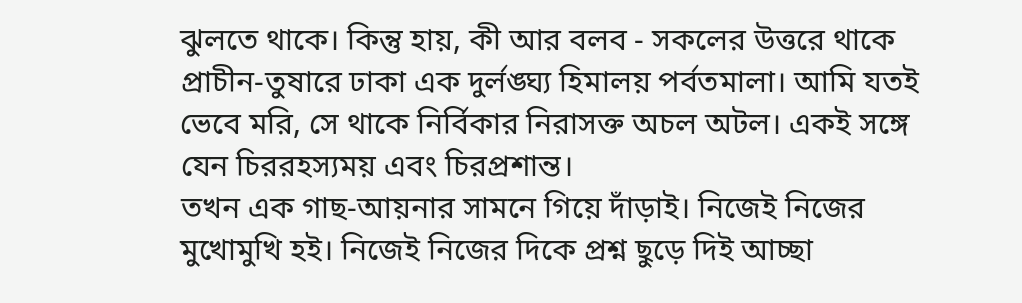ঝুলতে থাকে। কিন্তু হায়, কী আর বলব - সকলের উত্তরে থাকে প্রাচীন-তুষারে ঢাকা এক দুর্লঙ্ঘ্য হিমালয় পর্বতমালা। আমি যতই ভেবে মরি, সে থাকে নির্বিকার নিরাসক্ত অচল অটল। একই সঙ্গে যেন চিররহস্যময় এবং চিরপ্রশান্ত।
তখন এক গাছ-আয়নার সামনে গিয়ে দাঁড়াই। নিজেই নিজের মুখোমুখি হই। নিজেই নিজের দিকে প্রশ্ন ছুড়ে দিই আচ্ছা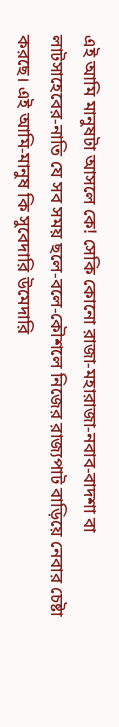এই আমি মানুষটা আসলে কে! সেকি কোনো রাজা-মহারাজা-নবাব-বাদশা বা লাটসাহেবের-নাতি যে সব সময় ছলে-বলে-কৌশলে নিজের রাজ্যপাট বাড়িয়ে নেবার চেষ্টা করছে। এই আমি-মানুষ কি সুবেদারি উমেদারি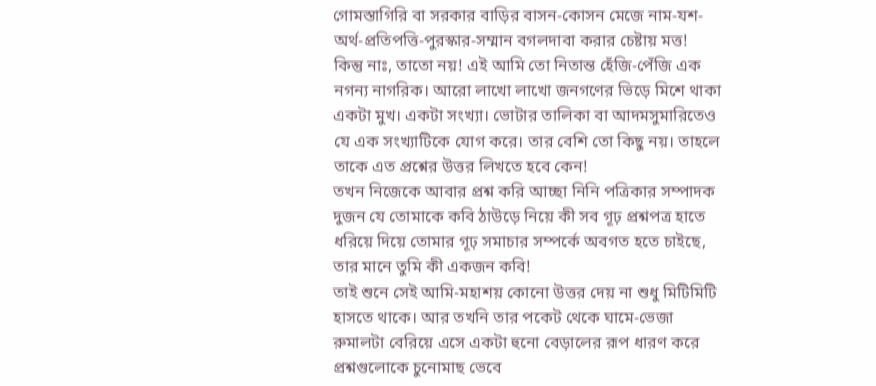গোমস্তাগিরি বা সরকার বাড়ির বাসন-কোসন মেজে নাম-যশ-অর্থ-প্রতিপত্তি-পুরস্কার-সম্মান বগলদাবা করার চেষ্টায় মত্ত!
কিন্তু নাঃ, তাতো নয়! এই আমি তো নিতান্ত হেঁজি-পেঁজি এক নগন্য নাগরিক। আরো লাখো লাখো জনগণের ভিড়ে মিশে থাকা একটা মুখ। একটা সংখ্যা। ভোটার তালিকা বা আদমসুমারিতেও যে এক সংখ্যাটিকে যোগ করে। তার বেশি তো কিছু নয়। তাহলে তাকে এত প্রশ্নের উত্তর লিখতে হবে কেন!
তখন নিজেকে আবার প্রশ্ন করি আচ্ছা নিনি পত্রিকার সম্পাদক দুজন যে তোমাকে কবি ঠাউড়ে নিয়ে কী সব গূঢ় প্রশ্নপত্র হাতে ধরিয়ে দিয়ে তোমার গূঢ় সমাচার সম্পর্কে অবগত হতে চাইছে, তার মানে তুমি কী একজন কবি!
তাই শুনে সেই আমি-মহাশয় কোনো উত্তর দেয় না শুধু মিটিমিটি হাসতে থাকে। আর তখনি তার পকেট থেকে ঘামে-ভেজা রুমালটা বেরিয়ে এসে একটা হুনো বেড়ালের রূপ ধারণ করে প্রশ্নগুলোকে চুনোমাছ ভেবে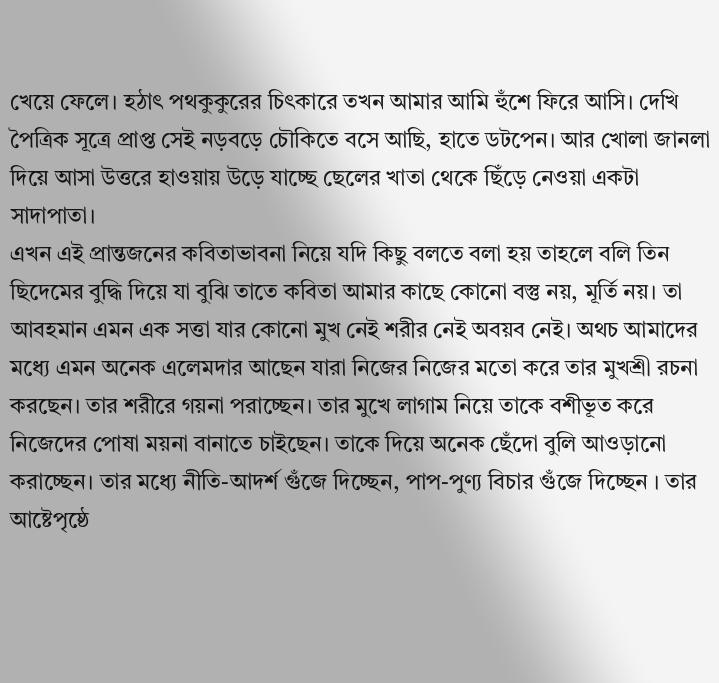খেয়ে ফেলে। হঠাৎ পথকুকুরের চিৎকারে তখন আমার আমি হুঁশে ফিরে আসি। দেখি পৈত্রিক সূত্রে প্রাপ্ত সেই নড়বড়ে চৌকিতে বসে আছি, হাতে ডটপেন। আর খোলা জানলা দিয়ে আসা উত্তরে হাওয়ায় উড়ে যাচ্ছে ছেলের খাতা থেকে ছিঁড়ে নেওয়া একটা সাদাপাতা।
এখন এই প্রান্তজনের কবিতাভাবনা নিয়ে যদি কিছু বলতে বলা হয় তাহলে বলি তিন ছিদেমের বুদ্ধি দিয়ে যা বুঝি তাতে কবিতা আমার কাছে কোনো বস্তু নয়, মূর্তি নয়। তা আবহমান এমন এক সত্তা যার কোনো মুখ নেই শরীর নেই অবয়ব নেই। অথচ আমাদের মধ্যে এমন অনেক এলেমদার আছেন যারা নিজের নিজের মতো করে তার মুখশ্রী রচনা করছেন। তার শরীরে গয়না পরাচ্ছেন। তার মুখে লাগাম নিয়ে তাকে বশীভূত করে নিজেদের পোষা ময়না বানাতে চাইছেন। তাকে দিয়ে অনেক ছেঁদো বুলি আওড়ানো করাচ্ছেন। তার মধ্যে নীতি-আদর্শ গুঁজে দিচ্ছেন, পাপ-পুণ্য বিচার গুঁজে দিচ্ছেন । তার আষ্টেপৃষ্ঠে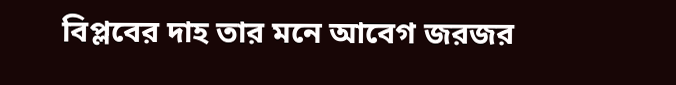বিপ্লবের দাহ তার মনে আবেগ জরজর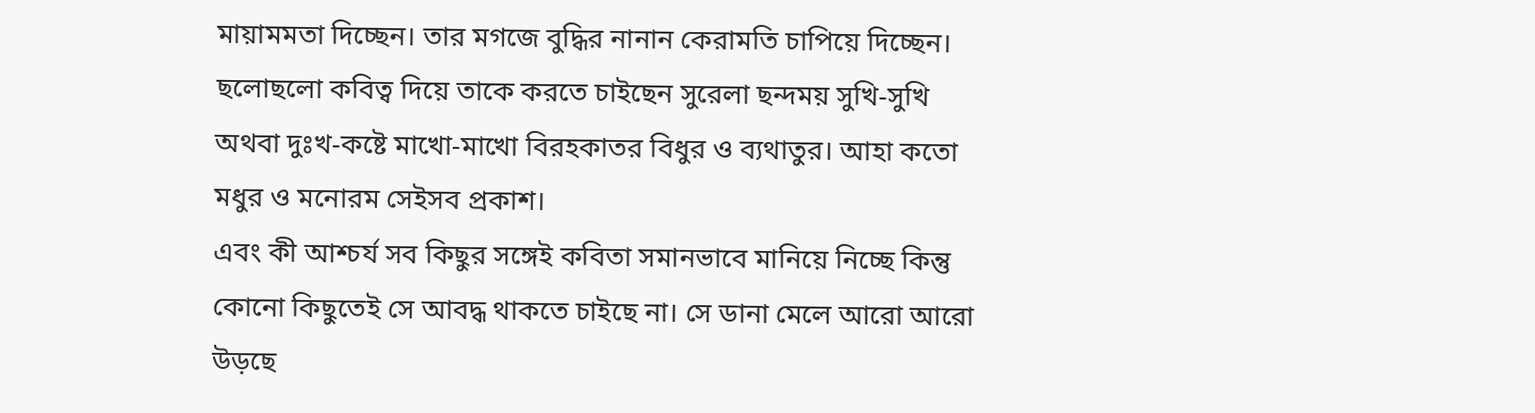মায়ামমতা দিচ্ছেন। তার মগজে বুদ্ধির নানান কেরামতি চাপিয়ে দিচ্ছেন। ছলোছলো কবিত্ব দিয়ে তাকে করতে চাইছেন সুরেলা ছন্দময় সুখি-সুখি অথবা দুঃখ-কষ্টে মাখো-মাখো বিরহকাতর বিধুর ও ব্যথাতুর। আহা কতো মধুর ও মনোরম সেইসব প্রকাশ।
এবং কী আশ্চর্য সব কিছুর সঙ্গেই কবিতা সমানভাবে মানিয়ে নিচ্ছে কিন্তু কোনো কিছুতেই সে আবদ্ধ থাকতে চাইছে না। সে ডানা মেলে আরো আরো উড়ছে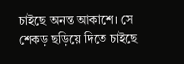চাইছে অনন্ত আকাশে। সে শেকড় ছড়িয়ে দিতে চাইছে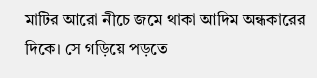মাটির আরো নীচে জমে থাকা আদিম অন্ধকারের দিকে। সে গড়িয়ে পড়তে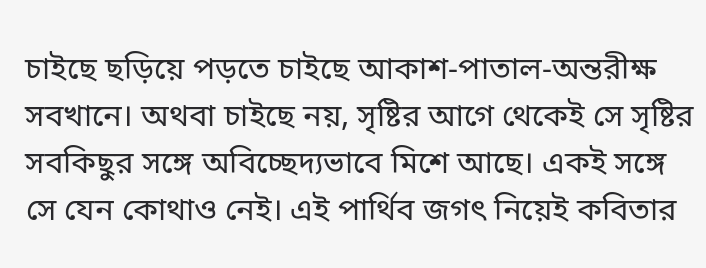চাইছে ছড়িয়ে পড়তে চাইছে আকাশ-পাতাল-অন্তরীক্ষ সবখানে। অথবা চাইছে নয়, সৃষ্টির আগে থেকেই সে সৃষ্টির সবকিছুর সঙ্গে অবিচ্ছেদ্যভাবে মিশে আছে। একই সঙ্গে সে যেন কোথাও নেই। এই পার্থিব জগৎ নিয়েই কবিতার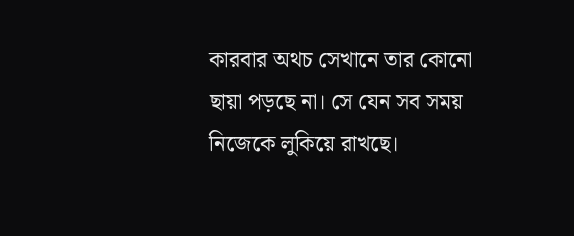কারবার অথচ সেখানে তার কোনো ছায়া পড়ছে না। সে যেন সব সময় নিজেকে লুকিয়ে রাখছে।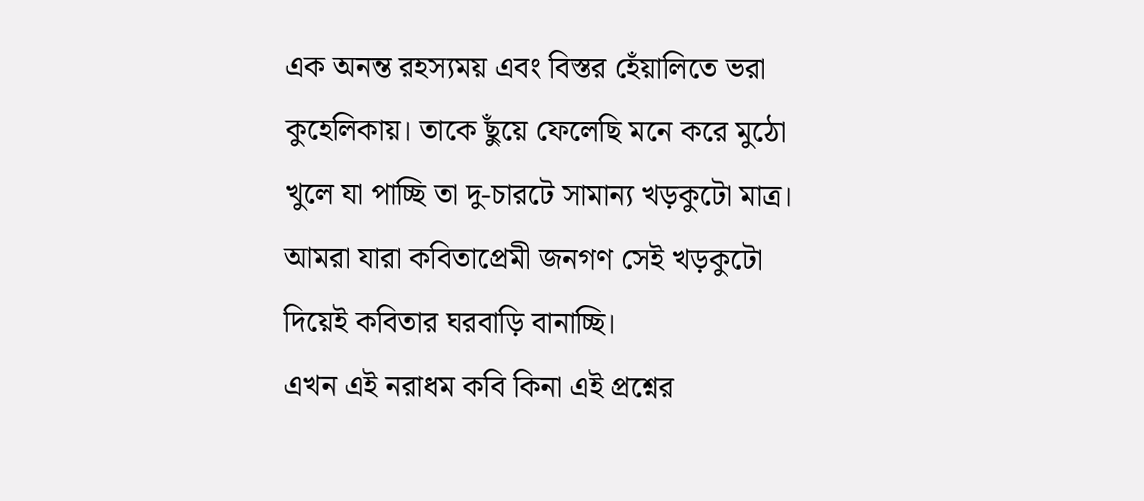এক অনন্ত রহস্যময় এবং বিস্তর হেঁয়ালিতে ভরা কুহেলিকায়। তাকে ছুঁয়ে ফেলেছি মনে করে মুঠো খুলে যা পাচ্ছি তা দু-চারটে সামান্য খড়কুটো মাত্র। আমরা যারা কবিতাপ্রেমী জনগণ সেই খড়কুটো দিয়েই কবিতার ঘরবাড়ি বানাচ্ছি।
এখন এই নরাধম কবি কিনা এই প্রশ্নের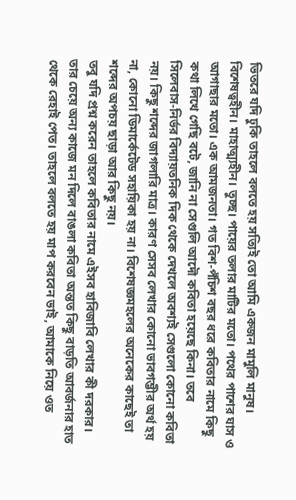ভিতরে যদি ঢুকি তাহলে বলতে হয় সত্যিই তো আমি একজন মামুলি মানুষ। বিশেষত্বহীন। মাহাত্ম্যহীন। তুচ্ছ। পায়ের তলার মাটির মতো। পথের পাশের ঘাস ও আগাছার মতো। এক আমজনতা। গত বিশ-পঁচিশ বছর ধরে কবিতার নামে কিছু কথা লিখে গেছি বটে, জানি না সেগুলি আদৌ কবিতা হয়েছে কিনা। তবে সিলেবাস-নির্ভর বিদ্যায়তনিক দিক থেকে দেখলে অবশ্যই সেগুলো কোনো কবিতা নয়। কিছু শব্দের জাগলারি মাত্র। কারণ সেসব লেখার কোনো ভাবগম্ভীর অর্থ হয় না, কোনো ডিমার্কেটেড সহায়িকা হয় না। বিশেষজ্ঞমহলের অনেকের কাছেই তা শব্দের অপচয় ছাড়া আর কিছু নয়।
তবু যদি প্রশ্ন করেন তাহলে কবিতার নামে এইসব হাবিজাবি লেখার কী দরকার। তার চেয়ে অন্য কাজে মন দিলে বাঙলা কবিতা অন্তত কিছু বাড়তি আবর্জনার হাত থেকে রেহাই পেত। তাহলে বলতে হয় মাপ করবেন ভাই, আমাকে নিয়ে ওত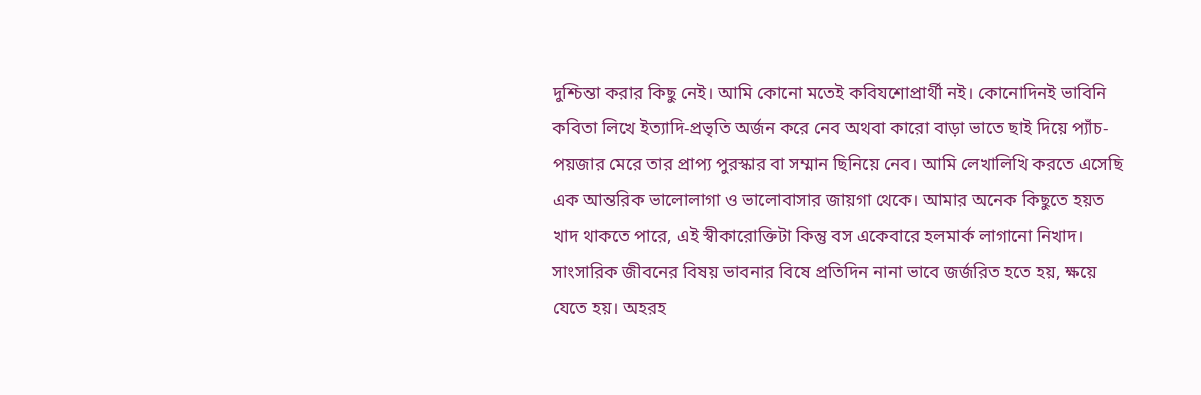দুশ্চিন্তা করার কিছু নেই। আমি কোনো মতেই কবিযশোপ্রার্থী নই। কোনোদিনই ভাবিনি কবিতা লিখে ইত্যাদি-প্রভৃতি অর্জন করে নেব অথবা কারো বাড়া ভাতে ছাই দিয়ে প্যাঁচ-পয়জার মেরে তার প্রাপ্য পুরস্কার বা সম্মান ছিনিয়ে নেব। আমি লেখালিখি করতে এসেছি এক আন্তরিক ভালোলাগা ও ভালোবাসার জায়গা থেকে। আমার অনেক কিছুতে হয়ত খাদ থাকতে পারে, এই স্বীকারোক্তিটা কিন্তু বস একেবারে হলমার্ক লাগানো নিখাদ। সাংসারিক জীবনের বিষয় ভাবনার বিষে প্রতিদিন নানা ভাবে জর্জরিত হতে হয়, ক্ষয়ে যেতে হয়। অহরহ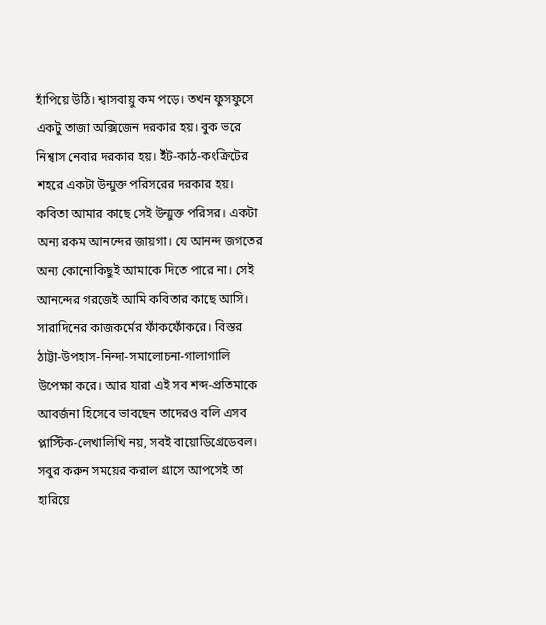হাঁপিয়ে উঠি। শ্বাসবায়ু কম পড়ে। তখন ফুসফুসে একটু তাজা অক্সিজেন দরকার হয়। বুক ভরে নিশ্বাস নেবার দরকার হয়। ইঁট-কাঠ-কংক্রিটের শহরে একটা উন্মুক্ত পরিসরের দরকার হয়। কবিতা আমার কাছে সেই উন্মুক্ত পরিসর। একটা অন্য রকম আনন্দের জায়গা। যে আনন্দ জগতের অন্য কোনোকিছুই আমাকে দিতে পারে না। সেই আনন্দের গরজেই আমি কবিতার কাছে আসি। সারাদিনের কাজকর্মের ফাঁকফোঁকরে। বিস্তর ঠাট্টা-উপহাস-নিন্দা-সমালোচনা-গালাগালি উপেক্ষা করে। আর যারা এই সব শব্দ-প্রতিমাকে আবর্জনা হিসেবে ভাবছেন তাদেরও বলি এসব প্লাস্টিক-লেখালিখি নয়, সবই বায়োডিগ্রেডেবল। সবুর করুন সময়ের করাল গ্রাসে আপসেই তা হারিয়ে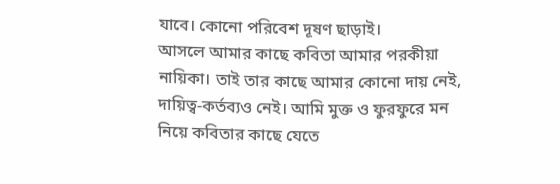যাবে। কোনো পরিবেশ দূষণ ছাড়াই।
আসলে আমার কাছে কবিতা আমার পরকীয়া নায়িকা। তাই তার কাছে আমার কোনো দায় নেই, দায়িত্ব-কর্তব্যও নেই। আমি মুক্ত ও ফুরফুরে মন নিয়ে কবিতার কাছে যেতে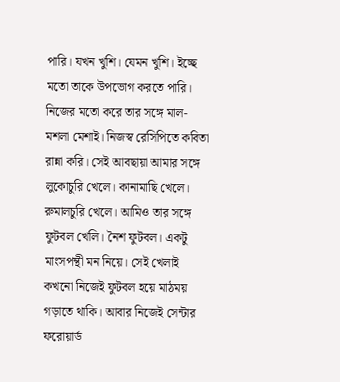পারি। যখন খুশি। যেমন খুশি। ইচ্ছে মতো তাকে উপভোগ করতে পারি। নিজের মতো করে তার সঙ্গে মাল-মশলা মেশাই। নিজস্ব রেসিপিতে কবিতা রান্না করি। সেই আবছায়া আমার সঙ্গে লুকোচুরি খেলে। কানামাছি খেলে। রুমালচুরি খেলে। আমিও তার সঙ্গে ফুটবল খেলি। নৈশ ফুটবল। একটু মাংসপন্থী মন নিয়ে। সেই খেলাই কখনো নিজেই ফুটবল হয়ে মাঠময় গড়াতে থাকি। আবার নিজেই সেন্টার ফরোয়ার্ড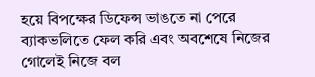হয়ে বিপক্ষের ডিফেন্স ভাঙতে না পেরে ব্যাকভলিতে ফেল করি এবং অবশেষে নিজের গোলেই নিজে বল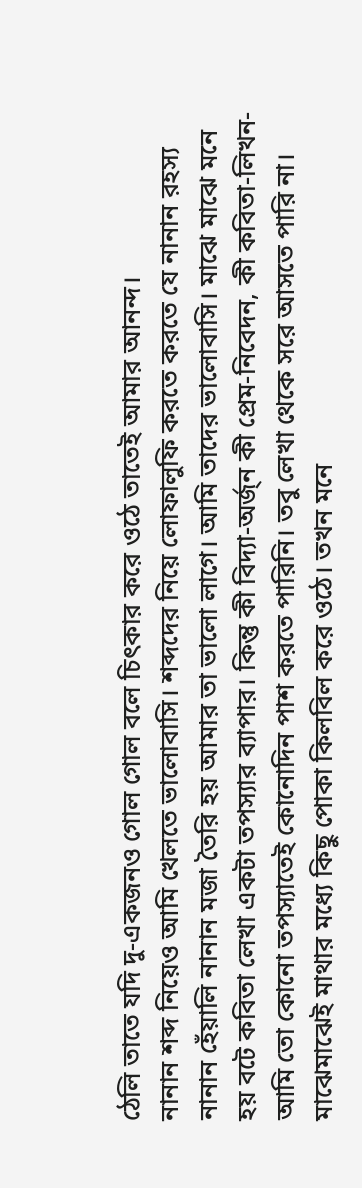ঠেলি তাতে যদি দু-একজনও গোল গোল বলে চিৎকার করে ওঠে তাতেই আমার আনন্দ।
নানান শব্দ নিয়েও আমি খেলতে ভালোবাসি। শব্দদের নিয়ে লোফালুফি করতে করতে যে নানান রহস্য নানান হেঁয়ালি নানান মজা তৈরি হয় আমার তা ভালো লাগে। আমি তাদের ভালোবাসি। মাঝে মাঝে মনে হয় বটে কবিতা লেখা একটা তপস্যার ব্যাপার। কিন্তু কী বিদ্যা-অর্জ্ন কী প্রেম-নিবেদন, কী কবিতা-লিখন- আমি তো কোনো তপস্যাতেই কোনোদিন পাশ করতে পারিনি। তবু লেখা থেকে সরে আসতে পারি না। মাঝেমাঝেই মাথার মধ্যে কিছু পোকা কিলবিল করে ওঠে। তখন মনে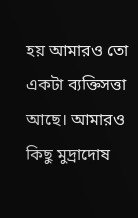হয় আমারও তো একটা ব্যক্তিসত্তা আছে। আমারও কিছু মুদ্রাদোষ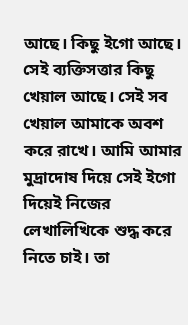আছে। কিছু ইগো আছে। সেই ব্যক্তিসত্তার কিছু খেয়াল আছে। সেই সব খেয়াল আমাকে অবশ করে রাখে। আমি আমার মুদ্রাদোষ দিয়ে সেই ইগো দিয়েই নিজের লেখালিখিকে শুদ্ধ করে নিতে চাই। তা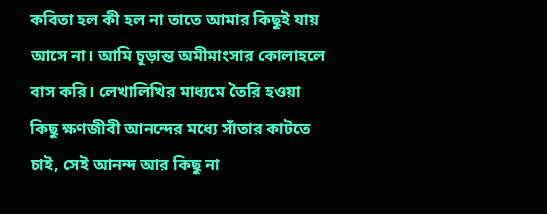কবিতা হল কী হল না তাতে আমার কিছুই যায় আসে না। আমি চূড়ান্ত অমীমাংসার কোলাহলে বাস করি। লেখালিখির মাধ্যমে তৈরি হওয়া কিছু ক্ষণজীবী আনন্দের মধ্যে সাঁতার কাটতে চাই, সেই আনন্দ আর কিছু না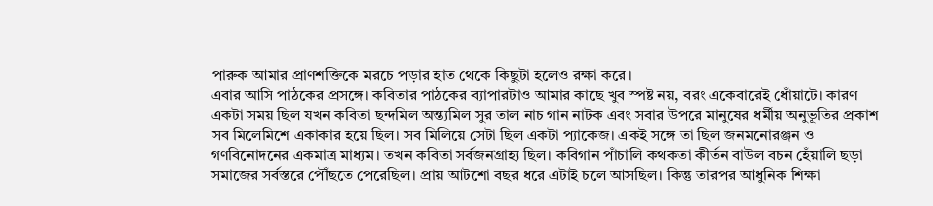পারুক আমার প্রাণশক্তিকে মরচে পড়ার হাত থেকে কিছুটা হলেও রক্ষা করে।
এবার আসি পাঠকের প্রসঙ্গে। কবিতার পাঠকের ব্যাপারটাও আমার কাছে খুব স্পষ্ট নয়, বরং একেবারেই ধোঁয়াটে। কারণ একটা সময় ছিল যখন কবিতা ছন্দমিল অন্ত্যমিল সুর তাল নাচ গান নাটক এবং সবার উপরে মানুষের ধর্মীয় অনুভূতির প্রকাশ সব মিলেমিশে একাকার হয়ে ছিল। সব মিলিয়ে সেটা ছিল একটা প্যাকেজ। একই সঙ্গে তা ছিল জনমনোরঞ্জন ও গণবিনোদনের একমাত্র মাধ্যম। তখন কবিতা সর্বজনগ্রাহ্য ছিল। কবিগান পাঁচালি কথকতা কীর্তন বাউল বচন হেঁয়ালি ছড়া সমাজের সর্বস্তরে পৌঁছতে পেরেছিল। প্রায় আটশো বছর ধরে এটাই চলে আসছিল। কিন্তু তারপর আধুনিক শিক্ষা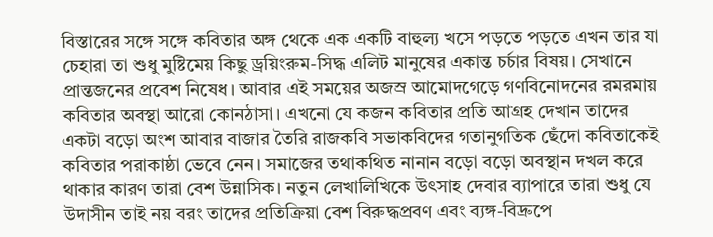বিস্তারের সঙ্গে সঙ্গে কবিতার অঙ্গ থেকে এক একটি বাহুল্য খসে পড়তে পড়তে এখন তার যা চেহারা তা শুধু মুষ্টিমেয় কিছু ড্রয়িংরুম-সিদ্ধ এলিট মানুষের একান্ত চর্চার বিষয়। সেখানে প্রান্তজনের প্রবেশ নিষেধ। আবার এই সময়ের অজস্র আমোদগেড়ে গণবিনোদনের রমরমায় কবিতার অবস্থা আরো কোনঠাসা। এখনো যে কজন কবিতার প্রতি আগ্রহ দেখান তাদের একটা বড়ো অংশ আবার বাজার তৈরি রাজকবি সভাকবিদের গতানুগতিক ছেঁদো কবিতাকেই কবিতার পরাকাষ্ঠা ভেবে নেন। সমাজের তথাকথিত নানান বড়ো বড়ো অবস্থান দখল করে থাকার কারণ তারা বেশ উন্নাসিক। নতুন লেখালিখিকে উৎসাহ দেবার ব্যাপারে তারা শুধু যে উদাসীন তাই নয় বরং তাদের প্রতিক্রিয়া বেশ বিরুদ্ধপ্রবণ এবং ব্যঙ্গ-বিদ্রুপে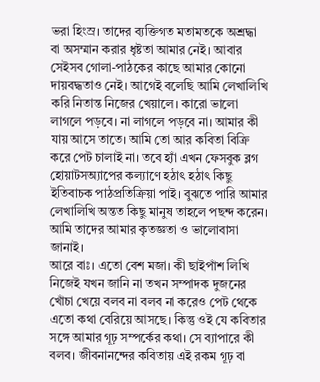ভরা হিংস্র। তাদের ব্যক্তিগত মতামতকে অশ্রদ্ধা বা অসম্মান করার ধৃষ্টতা আমার নেই। আবার সেইসব গোলা-পাঠকের কাছে আমার কোনো দায়বদ্ধতাও নেই। আগেই বলেছি আমি লেখালিখি করি নিতান্ত নিজের খেয়ালে। কারো ভালো লাগলে পড়বে। না লাগলে পড়বে না। আমার কী যায় আসে তাতে। আমি তো আর কবিতা বিক্রি করে পেট চালাই না। তবে হ্যাঁ এখন ফেসবুক ব্লগ হোয়াটসঅ্যাপের কল্যাণে হঠাৎ হঠাৎ কিছু ইতিবাচক পাঠপ্রতিক্রিয়া পাই। বুঝতে পারি আমার লেখালিখি অন্তত কিছু মানুষ তাহলে পছন্দ করেন। আমি তাদের আমার কৃতজ্ঞতা ও ভালোবাসা জানাই।
আরে বাঃ। এতো বেশ মজা। কী ছাইপাঁশ লিখি নিজেই যখন জানি না তখন সম্পাদক দুজনের খোঁচা খেয়ে বলব না বলব না করেও পেট থেকে এতো কথা বেরিয়ে আসছে। কিন্তু ওই যে কবিতার সঙ্গে আমার গূঢ় সম্পর্কের কথা। সে ব্যাপারে কী বলব। জীবনানন্দের কবিতায় এই রকম গূঢ় বা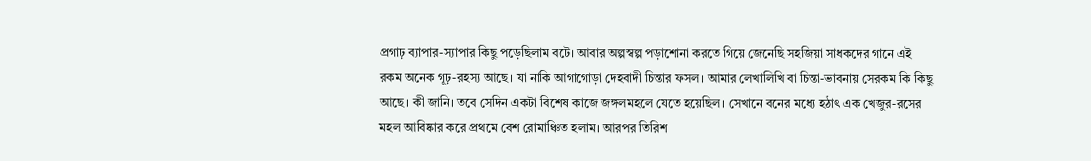প্রগাঢ় ব্যাপার-স্যাপার কিছু পড়েছিলাম বটে। আবার অল্পস্বল্প পড়াশোনা করতে গিয়ে জেনেছি সহজিয়া সাধকদের গানে এই রকম অনেক গূঢ়-রহস্য আছে। যা নাকি আগাগোড়া দেহবাদী চিন্তার ফসল। আমার লেখালিখি বা চিন্তা-ভাবনায় সেরকম কি কিছু আছে। কী জানি। তবে সেদিন একটা বিশেষ কাজে জঙ্গলমহলে যেতে হয়েছিল। সেখানে বনের মধ্যে হঠাৎ এক খেজুর-রসের মহল আবিষ্কার করে প্রথমে বেশ রোমাঞ্চিত হলাম। আরপর তিরিশ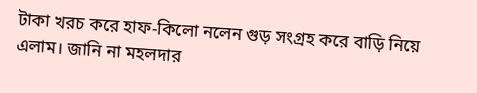টাকা খরচ করে হাফ-কিলো নলেন গুড় সংগ্রহ করে বাড়ি নিয়ে এলাম। জানি না মহলদার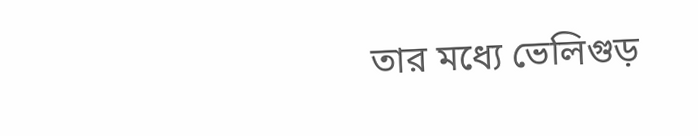তার মধ্যে ভেলিগুড়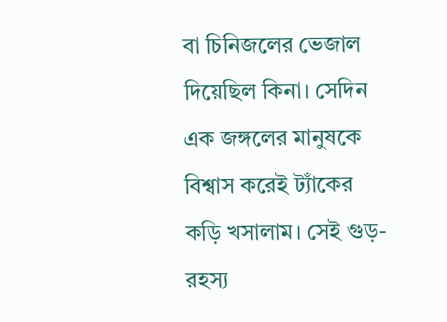বা চিনিজলের ভেজাল দিয়েছিল কিনা। সেদিন এক জঙ্গলের মানুষকে বিশ্বাস করেই ট্যাঁকের কড়ি খসালাম। সেই গুড়-রহস্য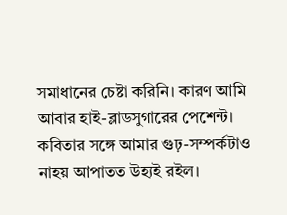সমাধানের চেষ্টা করিনি। কারণ আমি আবার হাই-ব্লাডসুগারের পেশেন্ট। কবিতার সঙ্গে আমার গুঢ়-সম্পর্কটাও নাহয় আপাতত উহ্যই রইল।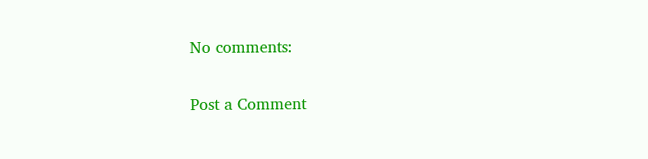No comments:

Post a Comment